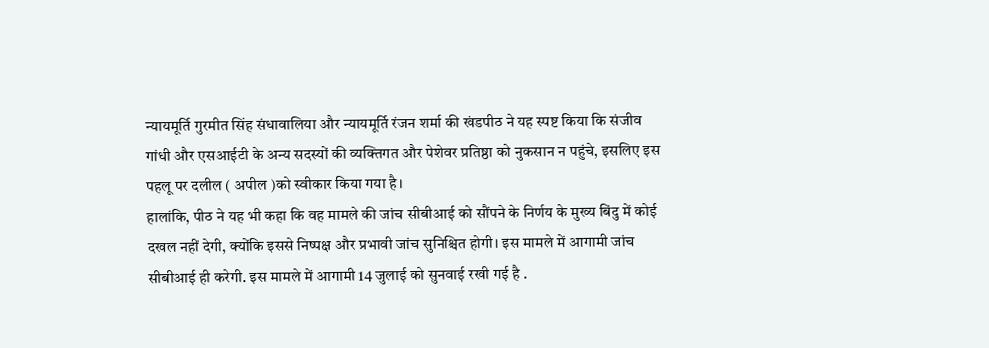न्यायमूर्ति गुरमीत सिंह संधावालिया और न्यायमूर्ति रंजन शर्मा की खंडपीठ ने यह स्पष्ट किया कि संजीव गांधी और एसआईटी के अन्य सदस्यों की व्यक्तिगत और पेशेवर प्रतिष्ठा को नुकसान न पहुंचे, इसलिए इस पहलू पर दलील ( अपील )को स्वीकार किया गया है।
हालांकि, पीठ ने यह भी कहा कि वह मामले की जांच सीबीआई को सौंपने के निर्णय के मुख्य बिंदु में कोई दखल नहीं देगी, क्योंकि इससे निष्पक्ष और प्रभावी जांच सुनिश्चित होगी। इस मामले में आगामी जांच सीबीआई ही करेगी. इस मामले में आगामी 14 जुलाई को सुनवाई रखी गई है .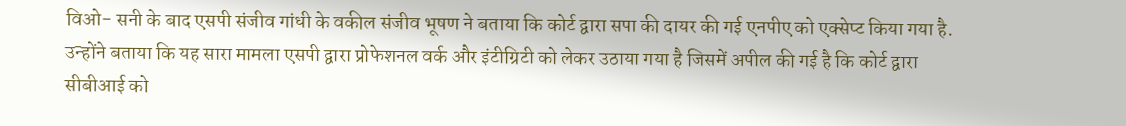विओ- सनी के बाद एसपी संजीव गांधी के वकील संजीव भूषण ने बताया कि कोर्ट द्वारा सपा की दायर की गई एनपीए को एक्सेप्ट किया गया है. उन्होंने बताया कि यह सारा मामला एसपी द्वारा प्रोफेशनल वर्क और इंटीग्रिटी को लेकर उठाया गया है जिसमें अपील की गई है कि कोर्ट द्वारा सीबीआई को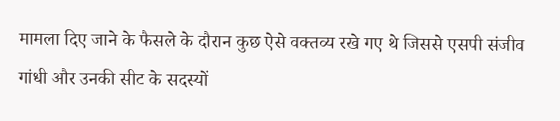मामला दिए जाने के फैसले के दौरान कुछ ऐसे वक्तव्य रखे गए थे जिससे एसपी संजीव गांधी और उनकी सीट के सदस्यों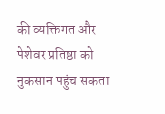की व्यक्तिगत और पेशेवर प्रतिष्ठा को नुकसान पहुंच सकता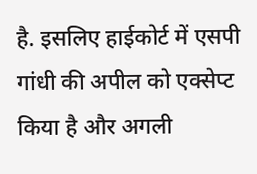है. इसलिए हाईकोर्ट में एसपी गांधी की अपील को एक्सेप्ट किया है और अगली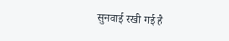सुनवाई रखी गई है